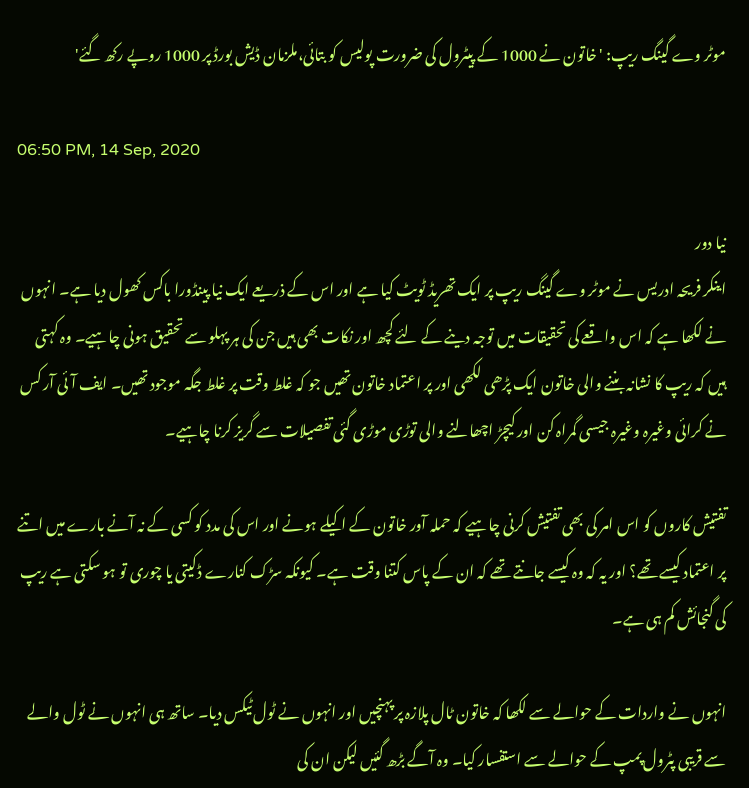موٹر وے گینگ ریپ: 'خاتون نے 1000 کے پیٹرول کی ضرورت پولیس کو بتائی،ملزمان ڈیش بورڈ پر 1000 روپے رکھ گئے'

06:50 PM, 14 Sep, 2020

نیا دور
اینکر فریحہ ادریس نے موٹر وے گینگ ریپ پر ایک تھریڈ ٹویٹ کیا ہے اور اس کے ذریعے ایک نیا پینڈورا باکس کھول دیا ہے۔ انہوں نے لکھا ہے کہ اس واقعے کی تحقیقات میں توجہ دینے کے لئے کچھ اور نکات بھی ہیں جن کی ہر پہلو سے تحقیق ہونی چاہیے۔ وہ کہتی ہیں کہ ریپ کا نشانہ بننے والی خاتون ایک پڑھی لکھی اور پر اعتماد خاتون تھیں جو کہ غلط وقت پر غلط جگہ موجود تھیں۔ ایف آئی آر کس نے کرائی وغیرہ وغیرہ جیسی گمراہ کن اور کیچڑ اچھالنے والی توڑی موڑی گئی تفصیلات سے گریز کرنا چاہیے۔

تفتیش کاروں کو اس امر کی بھی تفتیش کرنی چاہیے کہ حملہ آور خاتون کے اکیلے ہونے اور اس کی مدد کو کسی کے نہ آنے بارے میں اتنے پر اعتماد کیسے تھے؟ اور یہ کہ وہ کیسے جانتے تھے کہ ان کے پاس کتنا وقت ہے۔ کیونکہ سڑک کنارے ڈکیتی یا چوری تو ہو سکتی ہے ریپ کی گنجائش کم ہی ہے۔

انہوں نے واردات کے حوالے سے لکھا کہ خاتون ٹال پلازہ پر پہنچیں اور انہوں نے ٹول ٹیکس دیا۔ ساتھ ہی انہوں نے ٹول والے سے قریبی پٹرول پمپ کے حوالے سے استفسار کیا۔ وہ آگے بڑھ گئیں لیکن ان کی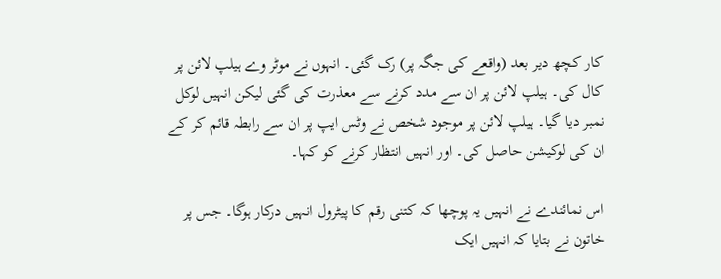کار کچھ دیر بعد (واقعے کی جگہ پر) رک گئی۔ انہوں نے موٹر وے ہیلپ لائن پر کال کی۔ ہیلپ لائن پر ان سے مدد کرنے سے معذرت کی گئی لیکن انہیں لوکل نمبر دیا گیا۔ ہیلپ لائن پر موجود شخص نے وٹس ایپ پر ان سے رابطہ قائم کر کے ان کی لوکیشن حاصل کی۔ اور انہیں انتظار کرنے کو کہا۔

اس نمائندے نے انہیں یہ پوچھا کہ کتنی رقم کا پیٹرول انہیں درکار ہوگا۔ جس پر خاتون نے بتایا کہ انہیں ایک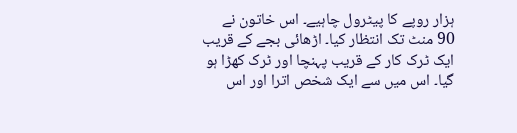ہزار روپے کا پیٹرول چاہیے۔ اس خاتون نے 90 منٹ تک انتظار کیا۔ اڑھائی بجے کے قریب ایک ٹرک کار کے قریب پہنچا اور ٹرک کھڑا ہو گیا۔ اس میں سے ایک شخص اترا اور اس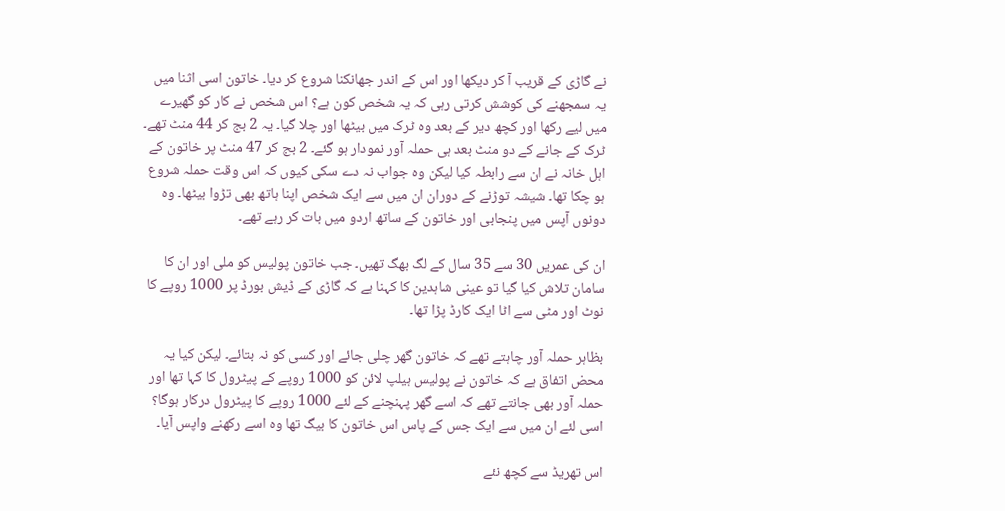نے گاڑی کے قریب آ کر دیکھا اور اس کے اندر جھانکنا شروع کر دیا۔ خاتون اسی اثنا میں یہ سمجھنے کی کوشش کرتی رہی کہ یہ شخص کون ہے؟ اس شخص نے کار کو گھیرے میں لیے رکھا اور کچھ دیر کے بعد وہ ٹرک میں بیٹھا اور چلا گیا۔ یہ 2 بج کر 44 منٹ تھے۔ ٹرک کے جانے کے دو منٹ بعد ہی حملہ آور نمودار ہو گئے۔ 2 بج کر 47 منٹ پر خاتون کے اہل خانہ نے ان سے رابطہ کیا لیکن وہ جواب نہ دے سکی کیوں کہ اس وقت حملہ شروع ہو چکا تھا۔ شیشہ توڑنے کے دوران ان میں سے ایک شخص اپنا ہاتھ بھی تڑوا بیٹھا۔ وہ دونوں آپس میں پنجابی اور خاتون کے ساتھ اردو میں بات کر رہے تھے۔

ان کی عمریں 30 سے 35 سال کے لگ بھگ تھیں۔ جب خاتون پولیس کو ملی اور ان کا سامان تلاش کیا گیا تو عینی شاہدین کا کہنا ہے کہ گاڑی کے ڈیش بورڈ پر 1000 روپے کا نوٹ اور مٹی سے اٹا ایک کارڈ پڑا تھا۔

بظاہر حملہ آور چاہتے تھے کہ خاتون گھر چلی جائے اور کسی کو نہ بتائے۔ لیکن کیا یہ محض اتفاق ہے کہ خاتون نے پولیس ہیلپ لائن کو 1000 روپے کے پیٹرول کا کہا تھا اور حملہ آور بھی جانتے تھے کہ اسے گھر پہنچنے کے لئے 1000 روپے کا پیٹرول درکار ہوگا؟ اسی لئے ان میں سے ایک جس کے پاس اس خاتون کا بیگ تھا وہ اسے رکھنے واپس آیا۔

اس تھریڈ سے کچھ نئے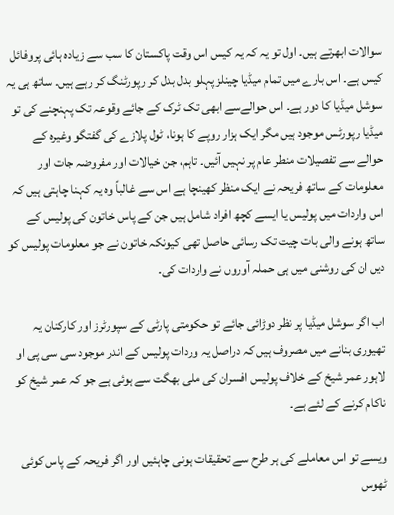سوالات ابھرتے ہیں۔ اول تو یہ کہ یہ کیس اس وقت پاکستان کا سب سے زیادہ ہائی پروفائل کیس ہے۔ اس بارے میں تمام میڈیا چینلز پہلو بدل بدل کر رپورٹنگ کر رہے ہیں۔ ساتھ ہی یہ سوشل میڈیا کا دور ہے۔ اس حوالےسے ابھی تک ٹرک کے جائے وقوعہ تک پہنچنے کی تو میڈیا رپورٹس موجود ہیں مگر ایک ہزار روپے کا ہونا، ٹول پلازے کی گفتگو وغیرہ کے حوالے سے تفصیلات منطر عام پر نہیں آئیں۔ تاہم، جن خیالات اور مفروضہ جات اور معلومات کے ساتھ فریحہ نے ایک منظر کھینچا ہے اس سے غالباً وہ یہ کہنا چاہتی ہیں کہ اس واردات میں پولیس یا ایسے کچھ افراد شامل ہیں جن کے پاس خاتون کی پولیس کے ساتھ ہونے والی بات چیت تک رسائی حاصل تھی کیونکہ خاتون نے جو معلومات پولیس کو دیں ان کی روشنی میں ہی حملہ آوروں نے واردات کی۔

اب اگر سوشل میڈیا پر نظر دوڑائی جائے تو حکومتی پارٹی کے سپورٹرز اور کارکنان یہ تھیوری بنانے میں مصروف ہیں کہ دراصل یہ وردات پولیس کے اندر موجود سی سی پی او لاہور عمر شیخ کے خلاف پولیس افسران کی ملی بھگت سے ہوئی ہے جو کہ عمر شیخ کو ناکام کرنے کے لئے ہے۔

ویسے تو اس معاملے کی ہر طرح سے تحقیقات ہونی چاہئیں اور اگر فریحہ کے پاس کوئی ٹھوس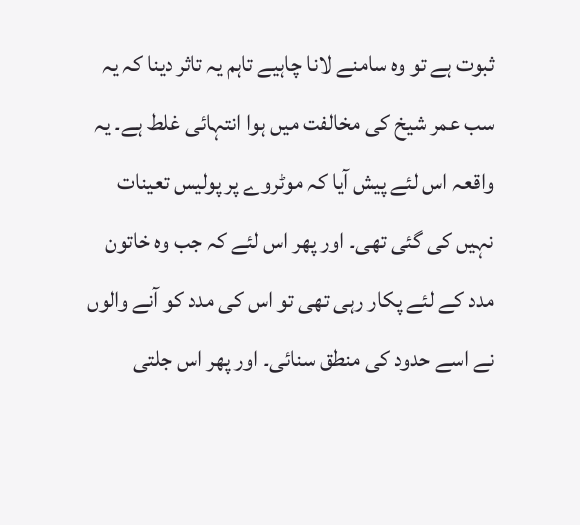ثبوت ہے تو وہ سامنے لانا چاہیے تاہم یہ تاثر دینا کہ یہ سب عمر شیخ کی مخالفت میں ہوا انتہائی غلط ہے۔ یہ واقعہ اس لئے پیش آیا کہ موٹروے پر پولیس تعینات نہیں کی گئی تھی۔ اور پھر اس لئے کہ جب وہ خاتون مدد کے لئے پکار رہی تھی تو اس کی مدد کو آنے والوں نے اسے حدود کی منطق سنائی۔ اور پھر اس جلتی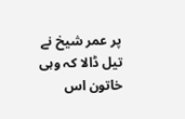پر عمر شیخ نے تیل ڈالا کہ وہی خاتون اس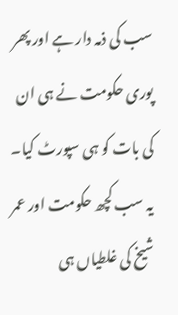سب کی ذمہ دار ہے اور پھر پوری حکومت نے ہی ان کی بات کو ہی سپورٹ کیا۔ یہ سب کچھ حکومت اور عمر شیخ کی غلطیاں ہی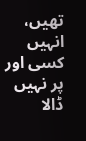تھیں، انہیں کسی اور پر نہیں ڈالا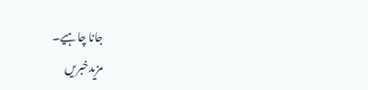جانا چاہیے۔
مزیدخبریں